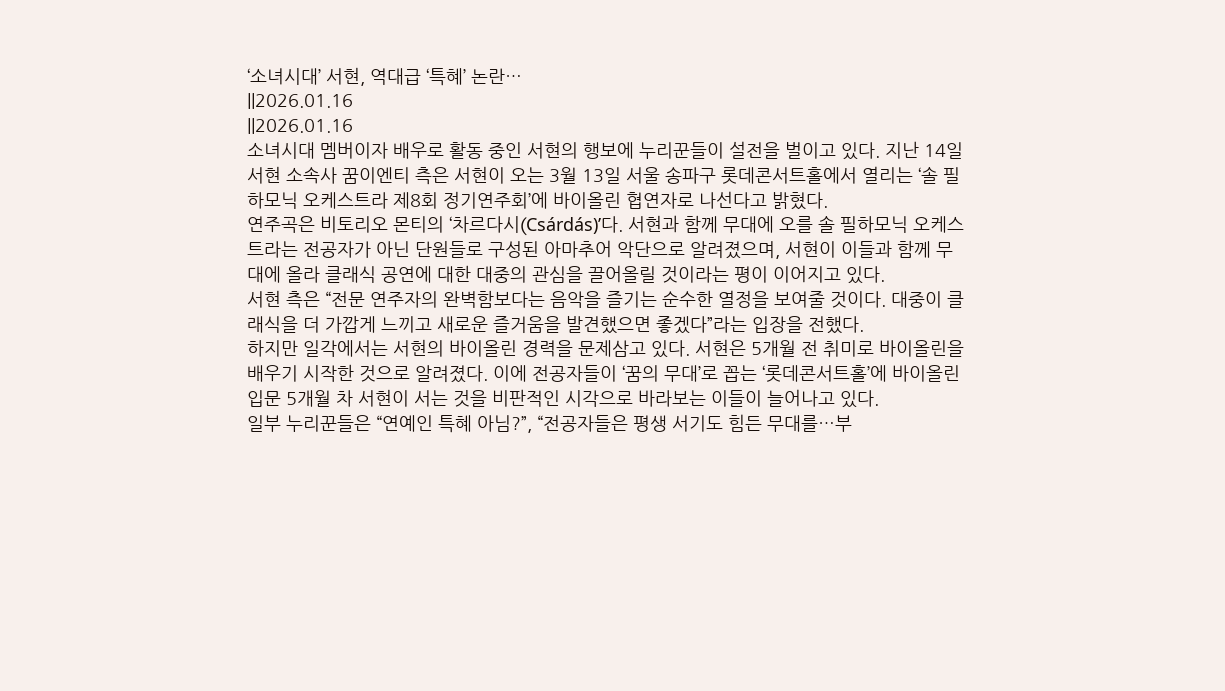‘소녀시대’ 서현, 역대급 ‘특혜’ 논란…
||2026.01.16
||2026.01.16
소녀시대 멤버이자 배우로 활동 중인 서현의 행보에 누리꾼들이 설전을 벌이고 있다. 지난 14일 서현 소속사 꿈이엔티 측은 서현이 오는 3월 13일 서울 송파구 롯데콘서트홀에서 열리는 ‘솔 필하모닉 오케스트라 제8회 정기연주회’에 바이올린 협연자로 나선다고 밝혔다.
연주곡은 비토리오 몬티의 ‘차르다시(Csárdás)’다. 서현과 함께 무대에 오를 솔 필하모닉 오케스트라는 전공자가 아닌 단원들로 구성된 아마추어 악단으로 알려졌으며, 서현이 이들과 함께 무대에 올라 클래식 공연에 대한 대중의 관심을 끌어올릴 것이라는 평이 이어지고 있다.
서현 측은 “전문 연주자의 완벽함보다는 음악을 즐기는 순수한 열정을 보여줄 것이다. 대중이 클래식을 더 가깝게 느끼고 새로운 즐거움을 발견했으면 좋겠다”라는 입장을 전했다.
하지만 일각에서는 서현의 바이올린 경력을 문제삼고 있다. 서현은 5개월 전 취미로 바이올린을 배우기 시작한 것으로 알려졌다. 이에 전공자들이 ‘꿈의 무대’로 꼽는 ‘롯데콘서트홀’에 바이올린 입문 5개월 차 서현이 서는 것을 비판적인 시각으로 바라보는 이들이 늘어나고 있다.
일부 누리꾼들은 “연예인 특혜 아님?”, “전공자들은 평생 서기도 힘든 무대를…부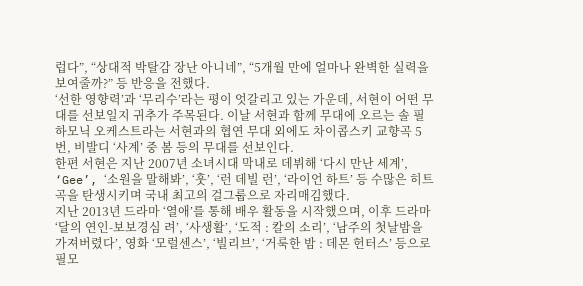럽다”, “상대적 박탈감 장난 아니네”, “5개월 만에 얼마나 완벽한 실력을 보여줄까?” 등 반응을 전했다.
‘선한 영향력’과 ‘무리수’라는 평이 엇갈리고 있는 가운데, 서현이 어떤 무대를 선보일지 귀추가 주목된다. 이날 서현과 함께 무대에 오르는 솔 필하모닉 오케스트라는 서현과의 협연 무대 외에도 차이콥스키 교향곡 5번, 비발디 ‘사계’ 중 봄 등의 무대를 선보인다.
한편 서현은 지난 2007년 소녀시대 막내로 데뷔해 ‘다시 만난 세계’, ‘Gee’, ‘소원을 말해봐’, ‘훗’, ‘런 데빌 런’, ‘라이언 하트’ 등 수많은 히트곡을 탄생시키며 국내 최고의 걸그룹으로 자리매김했다.
지난 2013년 드라마 ‘열애’를 통해 배우 활동을 시작했으며, 이후 드라마 ‘달의 연인-보보경심 려’, ‘사생활’, ‘도적 : 칼의 소리’, ‘남주의 첫날밤을 가져버렸다’, 영화 ‘모럴센스’, ‘빌리브’, ‘거룩한 밤 : 데몬 헌터스’ 등으로 필모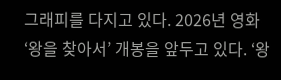그래피를 다지고 있다. 2026년 영화 ‘왕을 찾아서’ 개봉을 앞두고 있다. ‘왕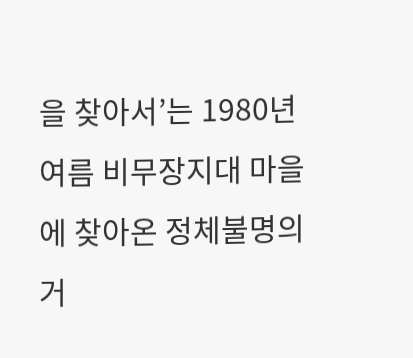을 찾아서’는 1980년 여름 비무장지대 마을에 찾아온 정체불명의 거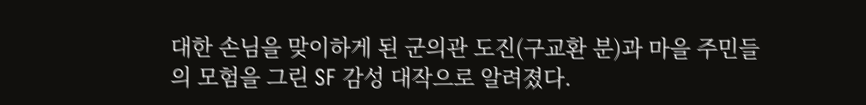대한 손님을 맞이하게 된 군의관 도진(구교환 분)과 마을 주민들의 모험을 그린 SF 감성 대작으로 알려졌다.